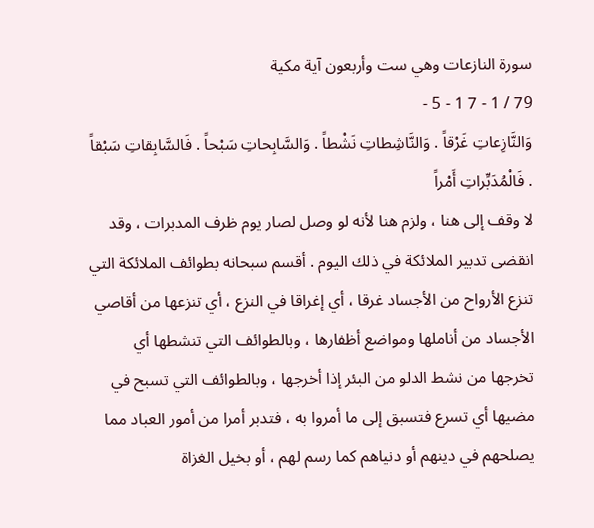سورة النازعات وهي ست وأربعون آية مكية
79 / 1 - 7 1 - 5 -
وَالنَّازِعاتِ غَرْقاً . وَالنَّاشِطاتِ نَشْطاً . وَالسَّابِحاتِ سَبْحاً . فَالسَّابِقاتِ سَبْقاً . فَالْمُدَبِّراتِ أَمْراً
لا وقف إلى هنا ، ولزم هنا لأنه لو وصل لصار يوم ظرف المدبرات ، وقد انقضى تدبير الملائكة في ذلك اليوم . أقسم سبحانه بطوائف الملائكة التي تنزع الأرواح من الأجساد غرقا ، أي إغراقا في النزع ، أي تنزعها من أقاصي الأجساد من أناملها ومواضع أظفارها ، وبالطوائف التي تنشطها أي تخرجها من نشط الدلو من البئر إذا أخرجها ، وبالطوائف التي تسبح في مضيها أي تسرع فتسبق إلى ما أمروا به ، فتدبر أمرا من أمور العباد مما يصلحهم في دينهم أو دنياهم كما رسم لهم ، أو بخيل الغزاة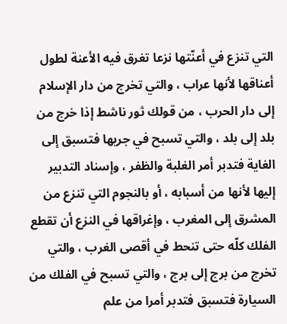التي تنزع في أعنّتها نزعا تغرق فيه الأعنة لطول أعناقها لأنها عراب ، والتي تخرج من دار الإسلام إلى دار الحرب ، من قولك ثور ناشط إذا خرج من بلد إلى بلد ، والتي تسبح في جريها فتسبق إلى الغاية فتدبر أمر الغلبة والظفر ، وإسناد التدبير إليها لأنها من أسبابه ، أو بالنجوم التي تنزع من المشرق إلى المغرب ، وإغراقها في النزع أن تقطع الفلك كلّه حتى تنحط في أقصى الغرب ، والتي تخرج من برج إلى برج ، والتي تسبح في الفلك من السيارة فتسبق فتدبر أمرا من علم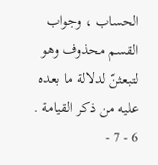الحساب ، وجواب القسم محذوف وهو لتبعثنّ لدلالة ما بعده عليه من ذكر القيامة .
6 - 7 -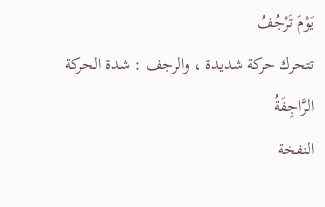يَوْمَ تَرْجُفُ
تتحرك حركة شديدة ، والرجف : شدة الحركة
الرَّاجِفَةُ
النفخة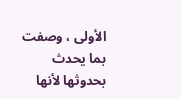الأولى ، وصفت بما يحدث بحدوثها لأنها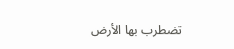تضطرب بها الأرض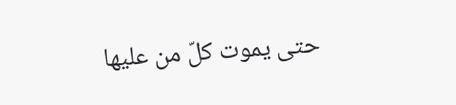حتى يموت كلّ من عليها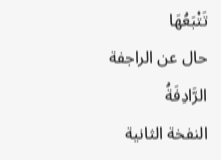تَتْبَعُهَا
حال عن الراجفة
الرَّادِفَةُ
النفخة الثانية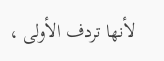لأنها تردف الأولى ،